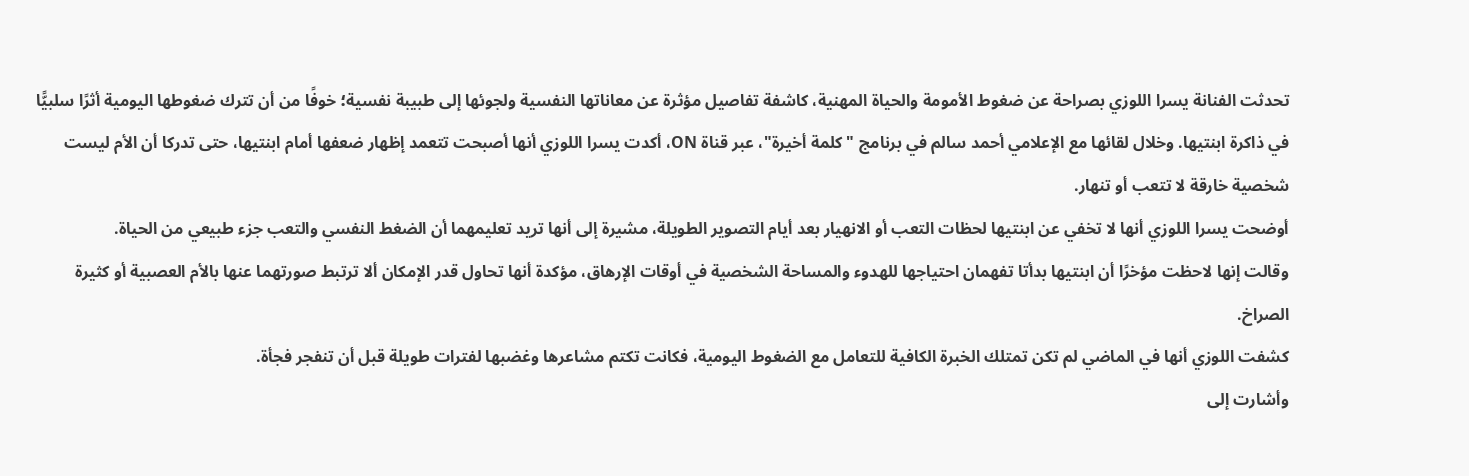تحدثت الفنانة يسرا اللوزي بصراحة عن ضغوط الأمومة والحياة المهنية، كاشفة تفاصيل مؤثرة عن معاناتها النفسية ولجوئها إلى طبيبة نفسية؛ خوفًا من أن تترك ضغوطها اليومية أثرًا سلبيًّا في ذاكرة ابنتيها. وخلال لقائها مع الإعلامي أحمد سالم في برنامج "كلمة أخيرة"، عبر قناة ON، أكدت يسرا اللوزي أنها أصبحت تتعمد إظهار ضعفها أمام ابنتيها، حتى تدركا أن الأم ليست شخصية خارقة لا تتعب أو تنهار.
أوضحت يسرا اللوزي أنها لا تخفي عن ابنتيها لحظات التعب أو الانهيار بعد أيام التصوير الطويلة، مشيرة إلى أنها تريد تعليمهما أن الضغط النفسي والتعب جزء طبيعي من الحياة.
وقالت إنها لاحظت مؤخرًا أن ابنتيها بدأتا تفهمان احتياجها للهدوء والمساحة الشخصية في أوقات الإرهاق، مؤكدة أنها تحاول قدر الإمكان ألا ترتبط صورتهما عنها بالأم العصبية أو كثيرة الصراخ.
كشفت اللوزي أنها في الماضي لم تكن تمتلك الخبرة الكافية للتعامل مع الضغوط اليومية، فكانت تكتم مشاعرها وغضبها لفترات طويلة قبل أن تنفجر فجأة.
وأشارت إلى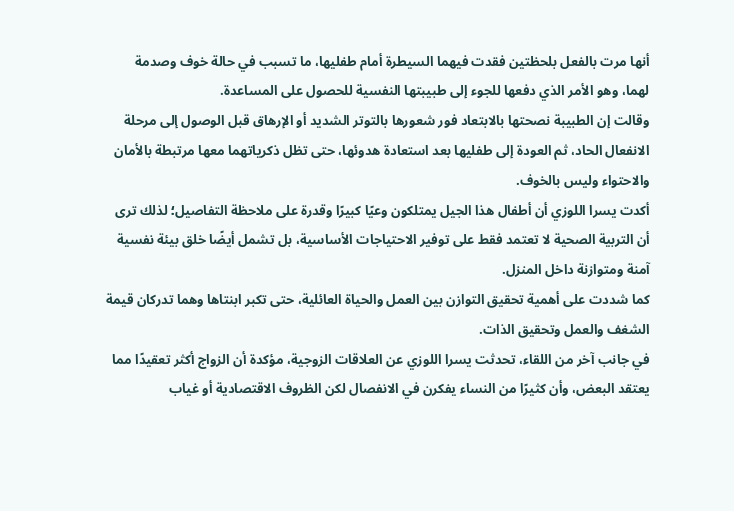أنها مرت بالفعل بلحظتين فقدت فيهما السيطرة أمام طفليها، ما تسبب في حالة خوف وصدمة لهما، وهو الأمر الذي دفعها للجوء إلى طبيبتها النفسية للحصول على المساعدة.
وقالت إن الطبيبة نصحتها بالابتعاد فور شعورها بالتوتر الشديد أو الإرهاق قبل الوصول إلى مرحلة الانفعال الحاد، ثم العودة إلى طفليها بعد استعادة هدوئها، حتى تظل ذكرياتهما معها مرتبطة بالأمان والاحتواء وليس بالخوف.
أكدت يسرا اللوزي أن أطفال هذا الجيل يمتلكون وعيًا كبيرًا وقدرة على ملاحظة التفاصيل؛ لذلك ترى أن التربية الصحية لا تعتمد فقط على توفير الاحتياجات الأساسية، بل تشمل أيضًا خلق بيئة نفسية آمنة ومتوازنة داخل المنزل.
كما شددت على أهمية تحقيق التوازن بين العمل والحياة العائلية، حتى تكبر ابنتاها وهما تدركان قيمة الشغف والعمل وتحقيق الذات.
في جانب آخر من اللقاء، تحدثت يسرا اللوزي عن العلاقات الزوجية، مؤكدة أن الزواج أكثر تعقيدًا مما يعتقد البعض، وأن كثيرًا من النساء يفكرن في الانفصال لكن الظروف الاقتصادية أو غياب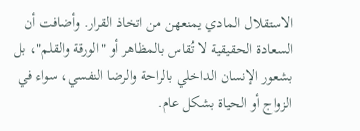الاستقلال المادي يمنعهن من اتخاذ القرار. وأضافت أن السعادة الحقيقية لا تُقاس بالمظاهر أو "الورقة والقلم"، بل بشعور الإنسان الداخلي بالراحة والرضا النفسي، سواء في الزواج أو الحياة بشكل عام.